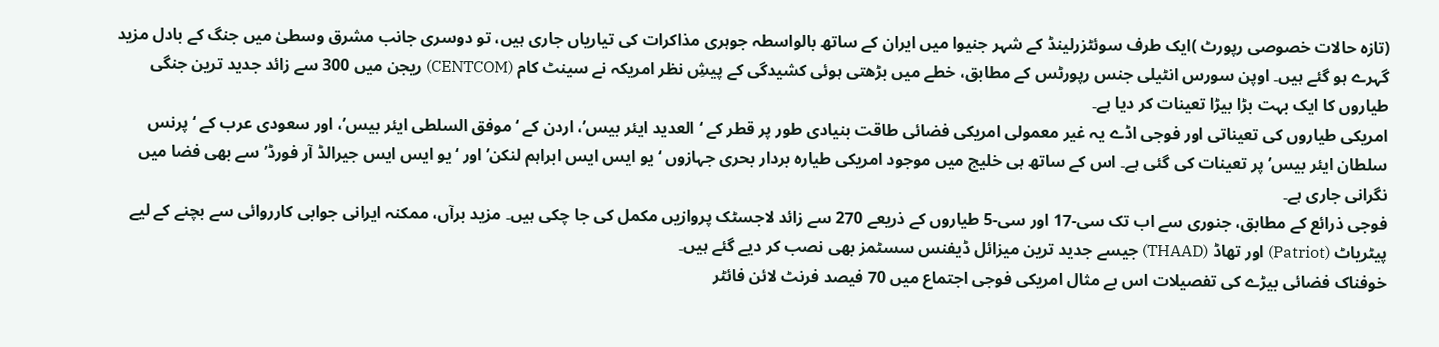(تازہ حالات خصوصی رپورٹ )ایک طرف سوئٹزرلینڈ کے شہر جنیوا میں ایران کے ساتھ بالواسطہ جوہری مذاکرات کی تیاریاں جاری ہیں، تو دوسری جانب مشرق وسطیٰ میں جنگ کے بادل مزید گہرے ہو گئے ہیں۔ اوپن سورس انٹیلی جنس رپورٹس کے مطابق، خطے میں بڑھتی ہوئی کشیدگی کے پیشِ نظر امریکہ نے سینٹ کام (CENTCOM) ریجن میں 300 سے زائد جدید ترین جنگی طیاروں کا ایک بہت بڑا بیڑا تعینات کر دیا ہے۔
امریکی طیاروں کی تعیناتی اور فوجی اڈے یہ غیر معمولی امریکی فضائی طاقت بنیادی طور پر قطر کے ‘العدید ایئر بیس’، اردن کے ‘موفق السلطی ایئر بیس’، اور سعودی عرب کے ‘پرنس سلطان ایئر بیس’ پر تعینات کی گئی ہے۔ اس کے ساتھ ہی خلیج میں موجود امریکی طیارہ بردار بحری جہازوں ‘یو ایس ایس ابراہم لنکن’ اور ‘یو ایس ایس جیرالڈ آر فورڈ’ سے بھی فضا میں نگرانی جاری ہے۔
فوجی ذرائع کے مطابق، جنوری سے اب تک سی-17 اور سی-5 طیاروں کے ذریعے 270 سے زائد لاجسٹک پروازیں مکمل کی جا چکی ہیں۔ مزید برآں، ممکنہ ایرانی جوابی کارروائی سے بچنے کے لیے پیٹریاٹ (Patriot) اور تھاڈ (THAAD) جیسے جدید ترین میزائل ڈیفنس سسٹمز بھی نصب کر دیے گئے ہیں۔
خوفناک فضائی بیڑے کی تفصیلات اس بے مثال امریکی فوجی اجتماع میں 70 فیصد فرنٹ لائن فائٹر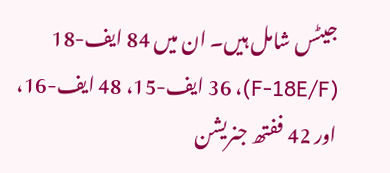جیٹس شامل ہیں۔ ان میں 84 ایف-18 (F-18E/F)، 36 ایف-15، 48 ایف-16، اور 42 ففتھ جنریشن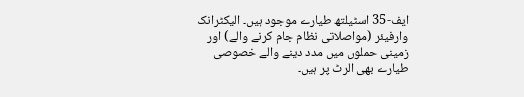ایف-35 اسٹیلتھ طیارے موجود ہیں۔ الیکٹرانک وارفیئر (مواصلاتی نظام جام کرنے والے) اور زمینی حملوں میں مدد دینے والے خصوصی طیارے بھی الرٹ پر ہیں۔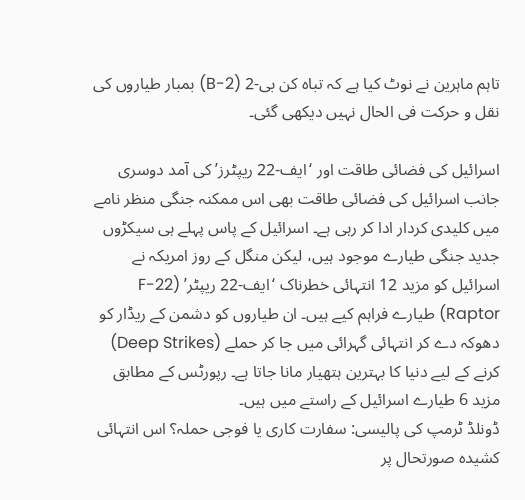تاہم ماہرین نے نوٹ کیا ہے کہ تباہ کن بی-2 (B-2) بمبار طیاروں کی نقل و حرکت فی الحال نہیں دیکھی گئی۔

اسرائیل کی فضائی طاقت اور ‘ایف-22 ریپٹرز’ کی آمد دوسری جانب اسرائیل کی فضائی طاقت بھی اس ممکنہ جنگی منظر نامے میں کلیدی کردار ادا کر رہی ہے۔ اسرائیل کے پاس پہلے ہی سیکڑوں جدید جنگی طیارے موجود ہیں، لیکن منگل کے روز امریکہ نے اسرائیل کو مزید 12 انتہائی خطرناک ‘ایف-22 ریپٹر’ (F-22 Raptor) طیارے فراہم کیے ہیں۔ ان طیاروں کو دشمن کے ریڈار کو دھوکہ دے کر انتہائی گہرائی میں جا کر حملے (Deep Strikes) کرنے کے لیے دنیا کا بہترین ہتھیار مانا جاتا ہے۔ رپورٹس کے مطابق مزید 6 طیارے اسرائیل کے راستے میں ہیں۔
ڈونلڈ ٹرمپ کی پالیسی: سفارت کاری یا فوجی حملہ؟ اس انتہائی کشیدہ صورتحال پر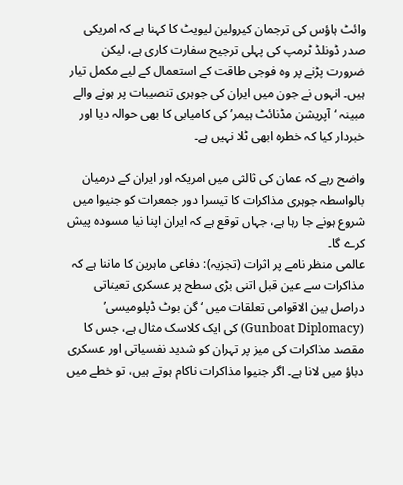وائٹ ہاؤس کی ترجمان کیرولین لیویٹ کا کہنا ہے کہ امریکی صدر ڈونلڈ ٹرمپ کی پہلی ترجیح سفارت کاری ہے، لیکن ضرورت پڑنے پر وہ فوجی طاقت کے استعمال کے لیے مکمل تیار ہیں۔ انہوں نے جون میں ایران کی جوہری تنصیبات پر ہونے والے مبینہ ‘آپریشن مڈنائٹ ہیمر’ کی کامیابی کا بھی حوالہ دیا اور خبردار کیا کہ خطرہ ابھی ٹلا نہیں ہے۔

واضح رہے کہ عمان کی ثالثی میں امریکہ اور ایران کے درمیان بالواسطہ جوہری مذاکرات کا تیسرا دور جمعرات کو جنیوا میں شروع ہونے جا رہا ہے، جہاں توقع ہے کہ ایران اپنا نیا مسودہ پیش کرے گا۔
عالمی منظر نامے پر اثرات (تجزیہ): دفاعی ماہرین کا ماننا ہے کہ مذاکرات سے عین قبل اتنی بڑی سطح پر عسکری تعیناتی دراصل بین الاقوامی تعلقات میں ‘گن بوٹ ڈپلومیسی’ (Gunboat Diplomacy) کی ایک کلاسک مثال ہے، جس کا مقصد مذاکرات کی میز پر تہران کو شدید نفسیاتی اور عسکری دباؤ میں لانا ہے۔ اگر جنیوا مذاکرات ناکام ہوتے ہیں، تو خطے میں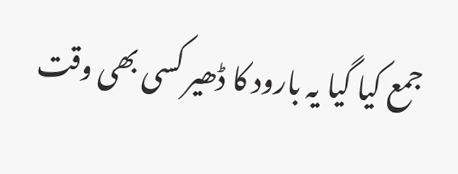جمع کیا گیا یہ بارود کا ڈھیر کسی بھی وقت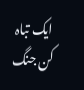ایک تباہ کن جنگ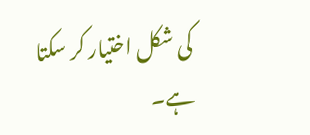کی شکل اختیار کر سکتا ہے۔